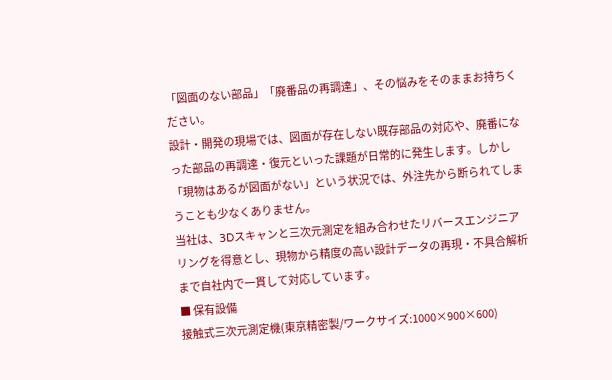「図面のない部品」「廃番品の再調達」、その悩みをそのままお持ちください。
設計・開発の現場では、図面が存在しない既存部品の対応や、廃番になった部品の再調達・復元といった課題が日常的に発生します。しかし「現物はあるが図面がない」という状況では、外注先から断られてしまうことも少なくありません。
当社は、3Dスキャンと三次元測定を組み合わせたリバースエンジニアリングを得意とし、現物から精度の高い設計データの再現・不具合解析まで自社内で一貫して対応しています。
■ 保有設備
接触式三次元測定機(東京精密製/ワークサイズ:1000×900×600)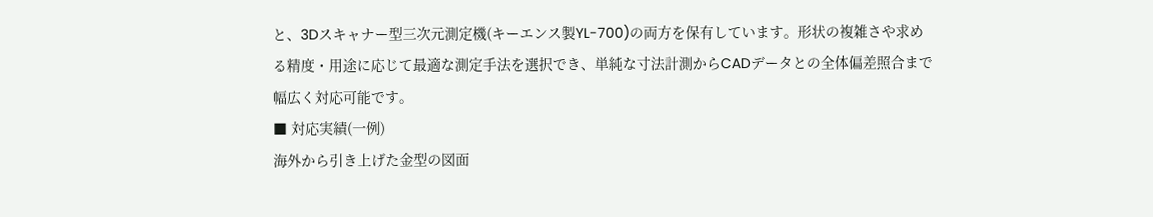と、3Dスキャナー型三次元測定機(キーエンス製YL-700)の両方を保有しています。形状の複雑さや求める精度・用途に応じて最適な測定手法を選択でき、単純な寸法計測からCADデータとの全体偏差照合まで幅広く対応可能です。
■ 対応実績(一例)
海外から引き上げた金型の図面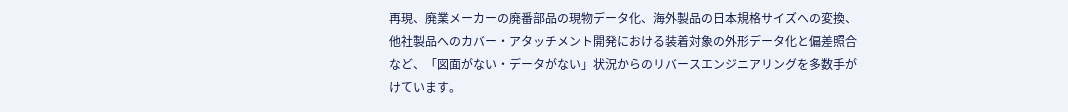再現、廃業メーカーの廃番部品の現物データ化、海外製品の日本規格サイズへの変換、他社製品へのカバー・アタッチメント開発における装着対象の外形データ化と偏差照合など、「図面がない・データがない」状況からのリバースエンジニアリングを多数手がけています。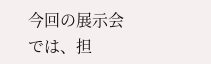今回の展示会では、担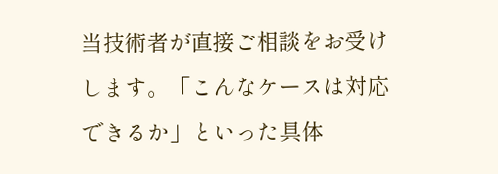当技術者が直接ご相談をお受けします。「こんなケースは対応できるか」といった具体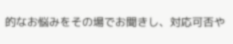的なお悩みをその場でお聞きし、対応可否や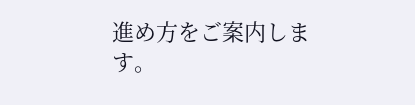進め方をご案内します。